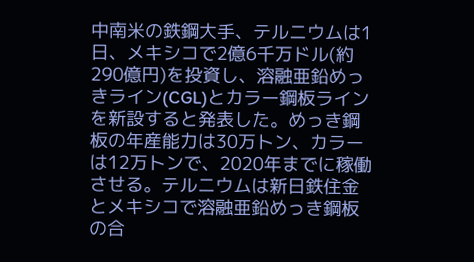中南米の鉄鋼大手、テルニウムは1日、メキシコで2億6千万ドル(約290億円)を投資し、溶融亜鉛めっきライン(CGL)とカラー鋼板ラインを新設すると発表した。めっき鋼板の年産能力は30万トン、カラーは12万トンで、2020年までに稼働させる。テルニウムは新日鉄住金とメキシコで溶融亜鉛めっき鋼板の合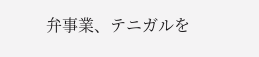弁事業、テニガルを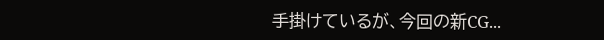手掛けているが、今回の新CG...